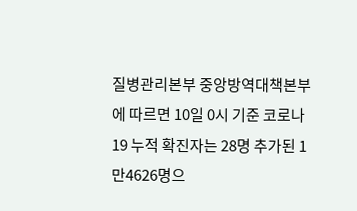질병관리본부 중앙방역대책본부에 따르면 10일 0시 기준 코로나19 누적 확진자는 28명 추가된 1만4626명으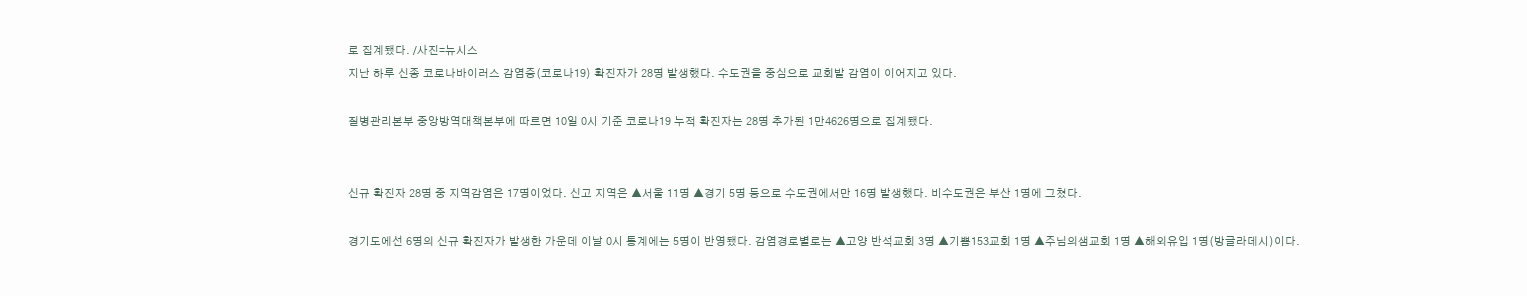로 집계됐다. /사진=뉴시스
지난 하루 신종 코로나바이러스 감염증(코로나19) 확진자가 28명 발생했다. 수도권을 중심으로 교회발 감염이 이어지고 있다.

질병관리본부 중앙방역대책본부에 따르면 10일 0시 기준 코로나19 누적 확진자는 28명 추가된 1만4626명으로 집계됐다.


신규 확진자 28명 중 지역감염은 17명이었다. 신고 지역은 ▲서울 11명 ▲경기 5명 등으로 수도권에서만 16명 발생했다. 비수도권은 부산 1명에 그쳤다.

경기도에선 6명의 신규 확진자가 발생한 가운데 이날 0시 통계에는 5명이 반영됐다. 감염경로별로는 ▲고양 반석교회 3명 ▲기쁨153교회 1명 ▲주님의샘교회 1명 ▲해외유입 1명(방글라데시)이다.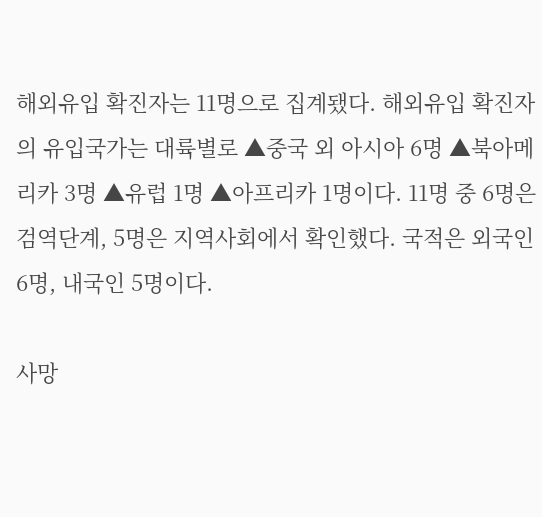해외유입 확진자는 11명으로 집계됐다. 해외유입 확진자의 유입국가는 대륙별로 ▲중국 외 아시아 6명 ▲북아메리카 3명 ▲유럽 1명 ▲아프리카 1명이다. 11명 중 6명은 검역단계, 5명은 지역사회에서 확인했다. 국적은 외국인 6명, 내국인 5명이다.

사망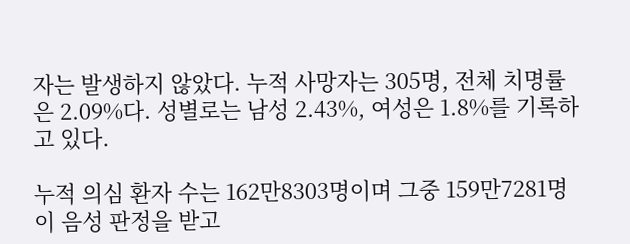자는 발생하지 않았다. 누적 사망자는 305명, 전체 치명률은 2.09%다. 성별로는 남성 2.43%, 여성은 1.8%를 기록하고 있다.

누적 의심 환자 수는 162만8303명이며 그중 159만7281명이 음성 판정을 받고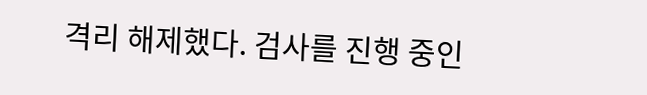격리 해제했다. 검사를 진행 중인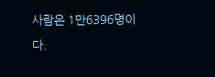사람은 1만6396명이다.